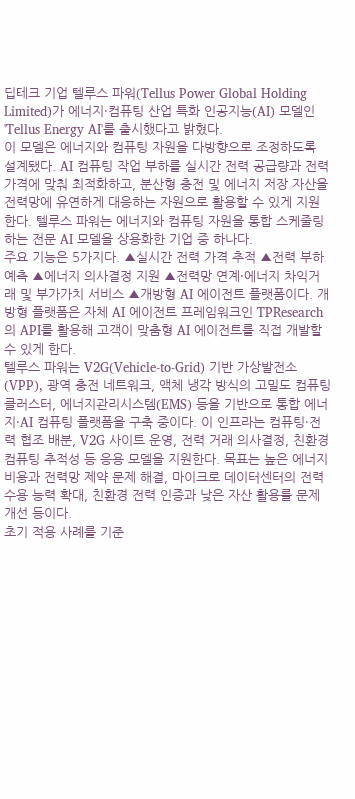딥테크 기업 텔루스 파워(Tellus Power Global Holding Limited)가 에너지·컴퓨팅 산업 특화 인공지능(AI) 모델인 'Tellus Energy AI'를 출시했다고 밝혔다.
이 모델은 에너지와 컴퓨팅 자원을 다방향으로 조정하도록 설계됐다. AI 컴퓨팅 작업 부하를 실시간 전력 공급량과 전력 가격에 맞춰 최적화하고, 분산형 충전 및 에너지 저장 자산을 전력망에 유연하게 대응하는 자원으로 활용할 수 있게 지원한다. 텔루스 파워는 에너지와 컴퓨팅 자원을 통합 스케줄링하는 전문 AI 모델을 상용화한 기업 중 하나다.
주요 기능은 5가지다. ▲실시간 전력 가격 추적 ▲전력 부하 예측 ▲에너지 의사결정 지원 ▲전력망 연계·에너지 차익거래 및 부가가치 서비스 ▲개방형 AI 에이전트 플랫폼이다. 개방형 플랫폼은 자체 AI 에이전트 프레임워크인 TPResearch의 API를 활용해 고객이 맞춤형 AI 에이전트를 직접 개발할 수 있게 한다.
텔루스 파워는 V2G(Vehicle-to-Grid) 기반 가상발전소(VPP), 광역 충전 네트워크, 액체 냉각 방식의 고밀도 컴퓨팅 클러스터, 에너지관리시스템(EMS) 등을 기반으로 통합 에너지·AI 컴퓨팅 플랫폼을 구축 중이다. 이 인프라는 컴퓨팅·전력 협조 배분, V2G 사이트 운영, 전력 거래 의사결정, 친환경 컴퓨팅 추적성 등 응용 모델을 지원한다. 목표는 높은 에너지 비용과 전력망 제약 문제 해결, 마이크로 데이터센터의 전력 수용 능력 확대, 친환경 전력 인증과 낮은 자산 활용률 문제 개선 등이다.
초기 적용 사례를 기준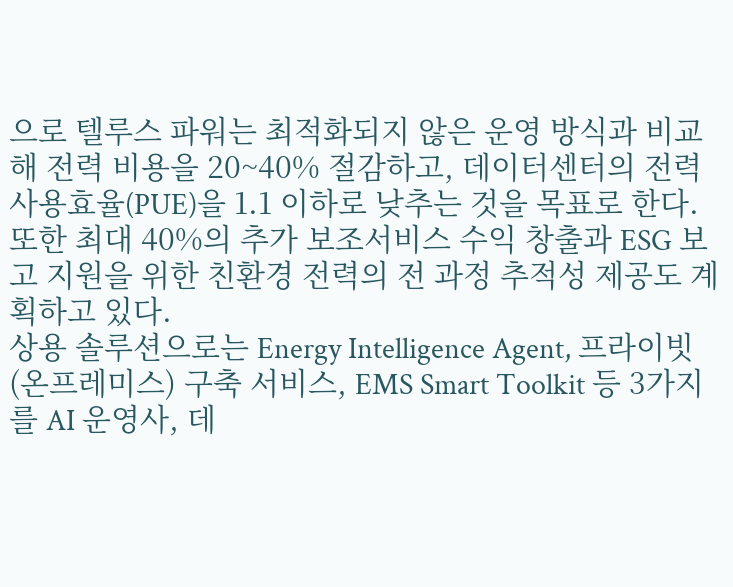으로 텔루스 파워는 최적화되지 않은 운영 방식과 비교해 전력 비용을 20~40% 절감하고, 데이터센터의 전력사용효율(PUE)을 1.1 이하로 낮추는 것을 목표로 한다. 또한 최대 40%의 추가 보조서비스 수익 창출과 ESG 보고 지원을 위한 친환경 전력의 전 과정 추적성 제공도 계획하고 있다.
상용 솔루션으로는 Energy Intelligence Agent, 프라이빗(온프레미스) 구축 서비스, EMS Smart Toolkit 등 3가지를 AI 운영사, 데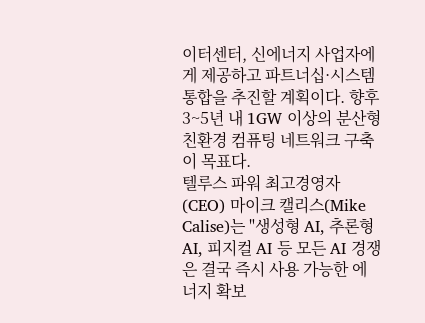이터센터, 신에너지 사업자에게 제공하고 파트너십·시스템 통합을 추진할 계획이다. 향후 3~5년 내 1GW 이상의 분산형 친환경 컴퓨팅 네트워크 구축이 목표다.
텔루스 파워 최고경영자(CEO) 마이크 캘리스(Mike Calise)는 "생성형 AI, 추론형 AI, 피지컬 AI 등 모든 AI 경쟁은 결국 즉시 사용 가능한 에너지 확보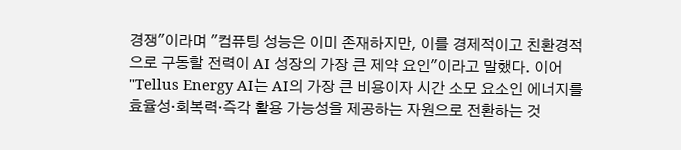경쟁"이라며 "컴퓨팅 성능은 이미 존재하지만, 이를 경제적이고 친환경적으로 구동할 전력이 AI 성장의 가장 큰 제약 요인"이라고 말했다. 이어 "Tellus Energy AI는 AI의 가장 큰 비용이자 시간 소모 요소인 에너지를 효율성·회복력·즉각 활용 가능성을 제공하는 자원으로 전환하는 것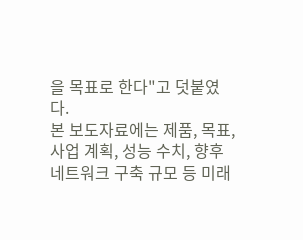을 목표로 한다"고 덧붙였다.
본 보도자료에는 제품, 목표, 사업 계획, 성능 수치, 향후 네트워크 구축 규모 등 미래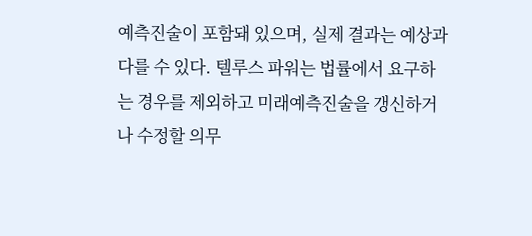예측진술이 포함돼 있으며, 실제 결과는 예상과 다를 수 있다. 텔루스 파워는 법률에서 요구하는 경우를 제외하고 미래예측진술을 갱신하거나 수정할 의무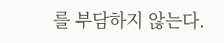를 부담하지 않는다.